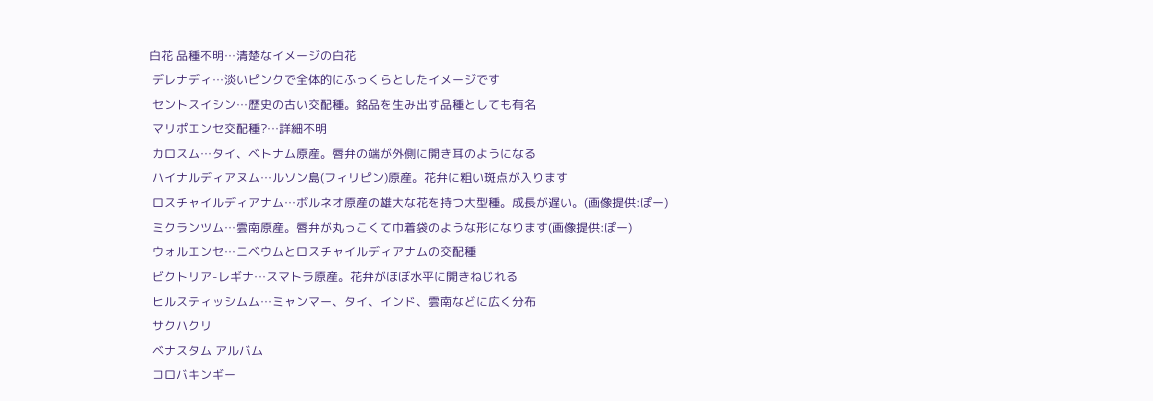白花 品種不明…清楚なイメージの白花
 デレナディ…淡いピンクで全体的にふっくらとしたイメージです
 セントスイシン…歴史の古い交配種。銘品を生み出す品種としても有名
 マリポエンセ交配種?…詳細不明
 カロスム…タイ、ベトナム原産。唇弁の端が外側に開き耳のようになる
 ハイナルディアヌム…ルソン島(フィリピン)原産。花弁に粗い斑点が入ります
 ロスチャイルディアナム…ボルネオ原産の雄大な花を持つ大型種。成長が遅い。(画像提供:ぽー)
 ミクランツム…雲南原産。唇弁が丸っこくて巾着袋のような形になります(画像提供:ぽー)
 ウォルエンセ…ニベウムとロスチャイルディアナムの交配種
 ビクトリア-レギナ…スマトラ原産。花弁がほぼ水平に開きねじれる
 ヒルスティッシムム…ミャンマー、タイ、インド、雲南などに広く分布
 サクハクリ
 ベナスタム アルバム
 コロバキンギー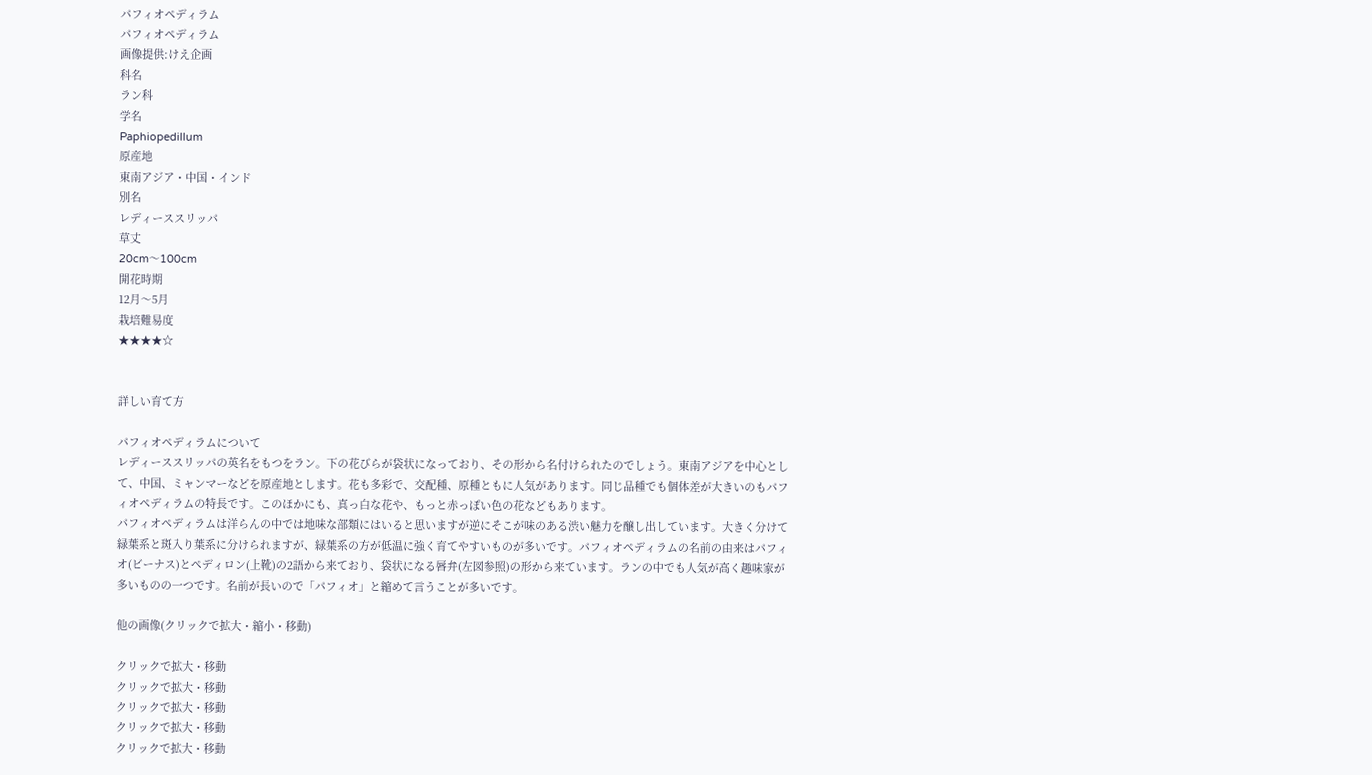パフィオペディラム
パフィオペディラム
画像提供:けえ企画
科名
ラン科
学名
Paphiopedillum
原産地
東南アジア・中国・インド
別名
レディーススリッパ
草丈
20cm〜100cm
開花時期
12月〜5月
栽培難易度
★★★★☆


詳しい育て方

パフィオペディラムについて
レディーススリッパの英名をもつをラン。下の花びらが袋状になっており、その形から名付けられたのでしょう。東南アジアを中心として、中国、ミャンマーなどを原産地とします。花も多彩で、交配種、原種ともに人気があります。同じ品種でも個体差が大きいのもパフィオペディラムの特長です。このほかにも、真っ白な花や、もっと赤っぽい色の花などもあります。
パフィオペディラムは洋らんの中では地味な部類にはいると思いますが逆にそこが味のある渋い魅力を醸し出しています。大きく分けて緑葉系と斑入り葉系に分けられますが、緑葉系の方が低温に強く育てやすいものが多いです。パフィオペディラムの名前の由来はパフィオ(ビーナス)とペディロン(上靴)の2語から来ており、袋状になる唇弁(左図参照)の形から来ています。ランの中でも人気が高く趣味家が多いものの一つです。名前が長いので「パフィオ」と縮めて言うことが多いです。

他の画像(クリックで拡大・縮小・移動)

クリックで拡大・移動
クリックで拡大・移動
クリックで拡大・移動
クリックで拡大・移動
クリックで拡大・移動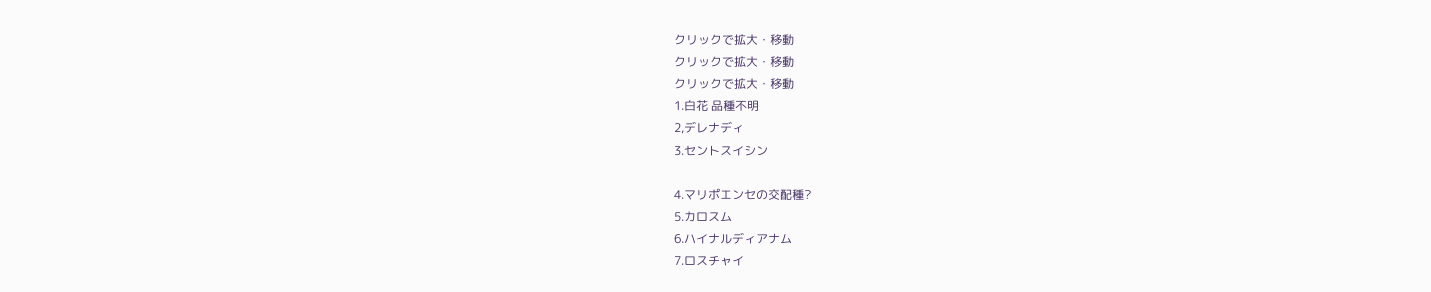クリックで拡大・移動
クリックで拡大・移動
クリックで拡大・移動
1.白花 品種不明
2,デレナディ
3.セントスイシン

4.マリポエンセの交配種?
5.カロスム
6.ハイナルディアナム
7.ロスチャイ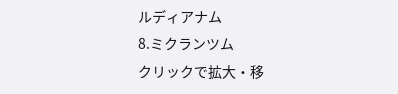ルディアナム
8.ミクランツム
クリックで拡大・移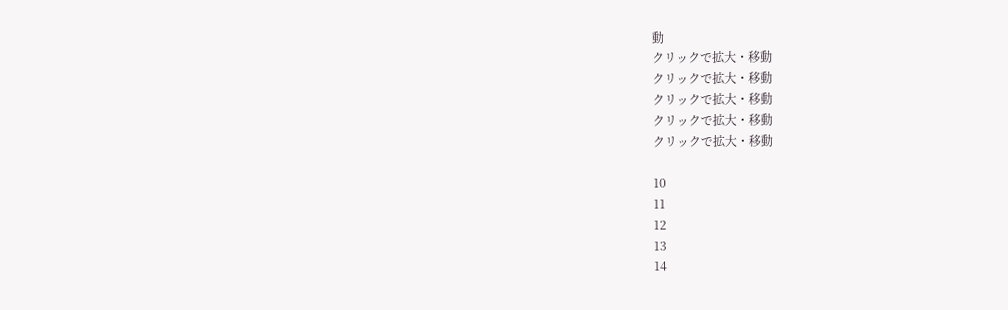動
クリックで拡大・移動
クリックで拡大・移動
クリックで拡大・移動
クリックで拡大・移動
クリックで拡大・移動

10
11
12
13
14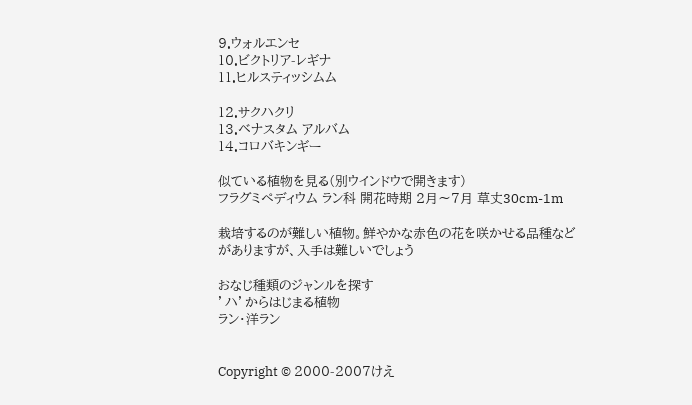9.ウォルエンセ
10.ビクトリア-レギナ
11.ヒルスティッシムム

12.サクハクリ
13.ベナスタム アルバム
14.コロバキンギー

似ている植物を見る(別ウインドウで開きます)
フラグミペディウム ラン科 開花時期 2月〜7月 草丈30cm-1m

栽培するのが難しい植物。鮮やかな赤色の花を咲かせる品種などがありますが、入手は難しいでしょう

おなじ種類のジャンルを探す
’ハ’からはじまる植物
ラン・洋ラン


Copyright © 2000-2007けえ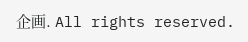企画. All rights reserved.